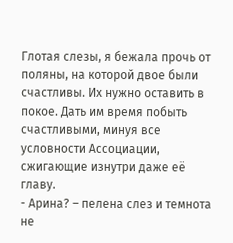Глотая слезы, я бежала прочь от поляны, на которой двое были счастливы. Их нужно оставить в покое. Дать им время побыть счастливыми, минуя все условности Ассоциации, сжигающие изнутри даже её главу.
- Арина? – пелена слез и темнота не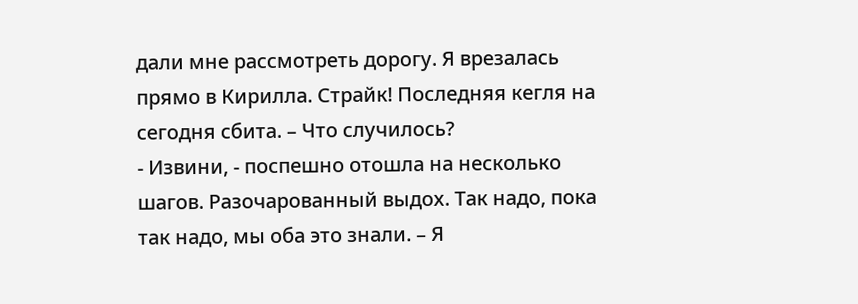дали мне рассмотреть дорогу. Я врезалась прямо в Кирилла. Страйк! Последняя кегля на сегодня сбита. – Что случилось?
- Извини, - поспешно отошла на несколько шагов. Разочарованный выдох. Так надо, пока так надо, мы оба это знали. – Я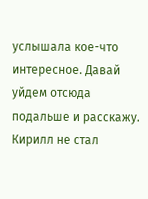услышала кое-что интересное. Давай уйдем отсюда подальше и расскажу.
Кирилл не стал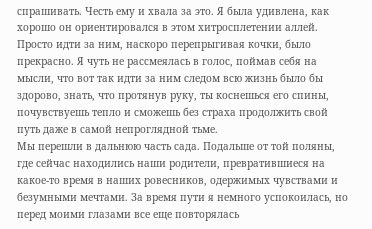спрашивать. Честь ему и хвала за это. Я была удивлена, как хорошо он ориентировался в этом хитросплетении аллей. Просто идти за ним, наскоро перепрыгивая кочки, было прекрасно. Я чуть не рассмеялась в голос, поймав себя на мысли, что вот так идти за ним следом всю жизнь было бы здорово, знать, что протянув руку, ты коснешься его спины, почувствуешь тепло и сможешь без страха продолжить свой путь даже в самой непроглядной тьме.
Мы перешли в дальнюю часть сада. Подальше от той поляны, где сейчас находились наши родители, превратившиеся на какое-то время в наших ровесников, одержимых чувствами и безумными мечтами. За время пути я немного успокоилась, но перед моими глазами все еще повторялась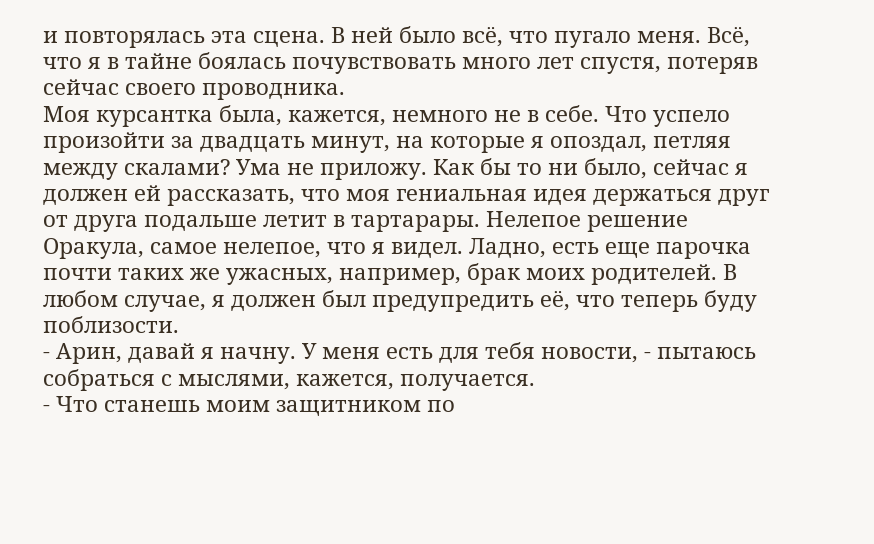и повторялась эта сцена. В ней было всё, что пугало меня. Всё, что я в тайне боялась почувствовать много лет спустя, потеряв сейчас своего проводника.
Моя курсантка была, кажется, немного не в себе. Что успело произойти за двадцать минут, на которые я опоздал, петляя между скалами? Ума не приложу. Как бы то ни было, сейчас я должен ей рассказать, что моя гениальная идея держаться друг от друга подальше летит в тартарары. Нелепое решение Оракула, самое нелепое, что я видел. Ладно, есть еще парочка почти таких же ужасных, например, брак моих родителей. В любом случае, я должен был предупредить её, что теперь буду поблизости.
- Арин, давай я начну. У меня есть для тебя новости, - пытаюсь собраться с мыслями, кажется, получается.
- Что станешь моим защитником по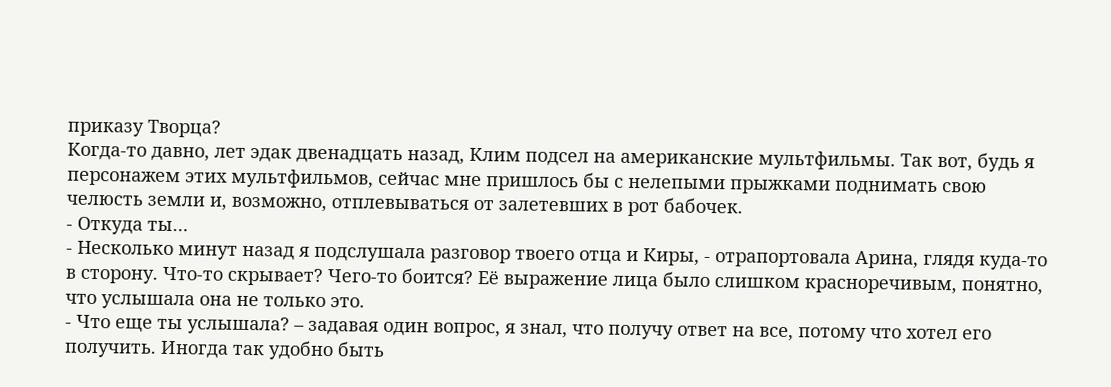приказу Творца?
Когда-то давно, лет эдак двенадцать назад, Клим подсел на американские мультфильмы. Так вот, будь я персонажем этих мультфильмов, сейчас мне пришлось бы с нелепыми прыжками поднимать свою челюсть земли и, возможно, отплевываться от залетевших в рот бабочек.
- Откуда ты…
- Несколько минут назад я подслушала разговор твоего отца и Киры, - отрапортовала Арина, глядя куда-то в сторону. Что-то скрывает? Чего-то боится? Её выражение лица было слишком красноречивым, понятно, что услышала она не только это.
- Что еще ты услышала? – задавая один вопрос, я знал, что получу ответ на все, потому что хотел его получить. Иногда так удобно быть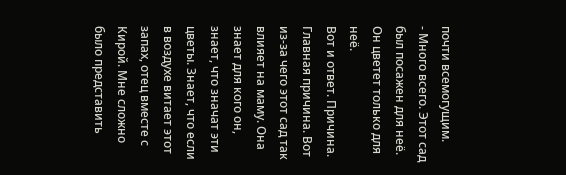почти всемогущим.
- Много всего. Этот сад был посажен для неё. Он цветет только для неё.
Вот и ответ. Причина. Главная причина. Вот из-за чего этот сад так влияет на маму. Она знает для кого он, знает, что значат эти цветы. Знает, что если в воздухе витает этот запах, отец вместе с Кирой. Мне сложно было представить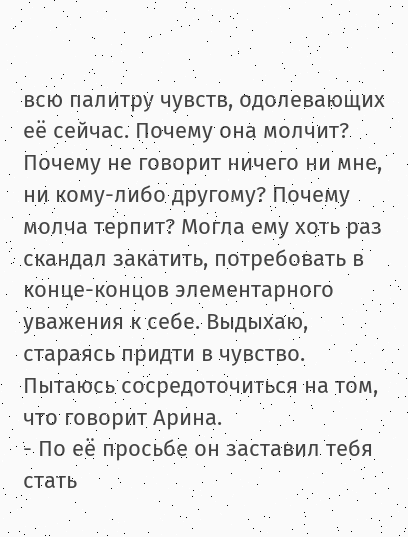всю палитру чувств, одолевающих её сейчас. Почему она молчит? Почему не говорит ничего ни мне, ни кому-либо другому? Почему молча терпит? Могла ему хоть раз скандал закатить, потребовать в конце-концов элементарного уважения к себе. Выдыхаю, стараясь придти в чувство. Пытаюсь сосредоточиться на том, что говорит Арина.
- По её просьбе он заставил тебя стать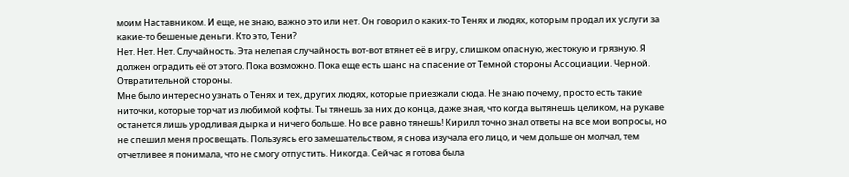моим Наставником. И еще, не знаю, важно это или нет. Он говорил о каких-то Тенях и людях, которым продал их услуги за какие-то бешеные деньги. Кто это, Тени?
Нет. Нет. Нет. Случайность. Эта нелепая случайность вот-вот втянет её в игру, слишком опасную, жестокую и грязную. Я должен оградить её от этого. Пока возможно. Пока еще есть шанс на спасение от Темной стороны Ассоциации. Черной. Отвратительной стороны.
Мне было интересно узнать о Тенях и тех, других людях, которые приезжали сюда. Не знаю почему, просто есть такие ниточки, которые торчат из любимой кофты. Ты тянешь за них до конца, даже зная, что когда вытянешь целиком, на рукаве останется лишь уродливая дырка и ничего больше. Но все равно тянешь! Кирилл точно знал ответы на все мои вопросы, но не спешил меня просвещать. Пользуясь его замешательством, я снова изучала его лицо, и чем дольше он молчал, тем отчетливее я понимала, что не смогу отпустить. Никогда. Сейчас я готова была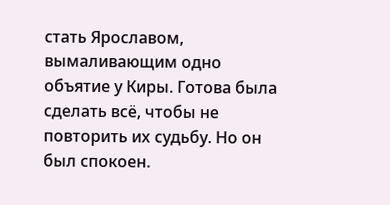стать Ярославом, вымаливающим одно объятие у Киры. Готова была сделать всё, чтобы не повторить их судьбу. Но он был спокоен.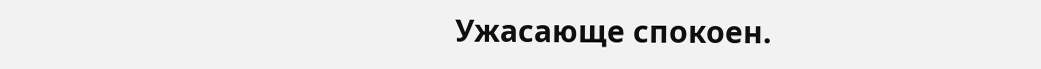Ужасающе спокоен.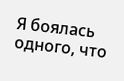Я боялась одного, что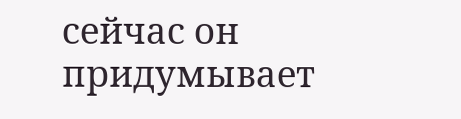сейчас он придумывает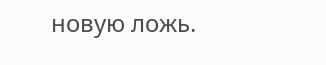новую ложь.